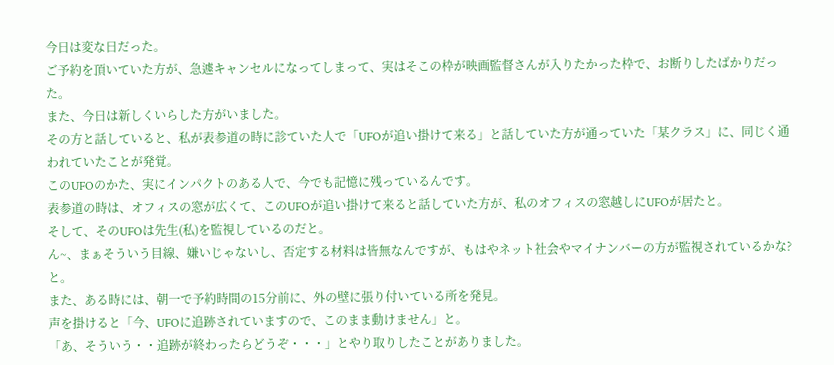今日は変な日だった。
ご予約を頂いていた方が、急遽キャンセルになってしまって、実はそこの枠が映画監督さんが入りたかった枠で、お断りしたばかりだった。
また、今日は新しくいらした方がいました。
その方と話していると、私が表参道の時に診ていた人で「UFOが追い掛けて来る」と話していた方が通っていた「某クラス」に、同じく通われていたことが発覚。
このUFOのかた、実にインパクトのある人で、今でも記憶に残っているんです。
表参道の時は、オフィスの窓が広くて、このUFOが追い掛けて来ると話していた方が、私のオフィスの窓越しにUFOが居たと。
そして、そのUFOは先生(私)を監視しているのだと。
ん~、まぁそういう目線、嫌いじゃないし、否定する材料は皆無なんですが、もはやネット社会やマイナンバーの方が監視されているかな?と。
また、ある時には、朝一で予約時間の15分前に、外の壁に張り付いている所を発見。
声を掛けると「今、UFOに追跡されていますので、このまま動けません」と。
「あ、そういう・・追跡が終わったらどうぞ・・・」とやり取りしたことがありました。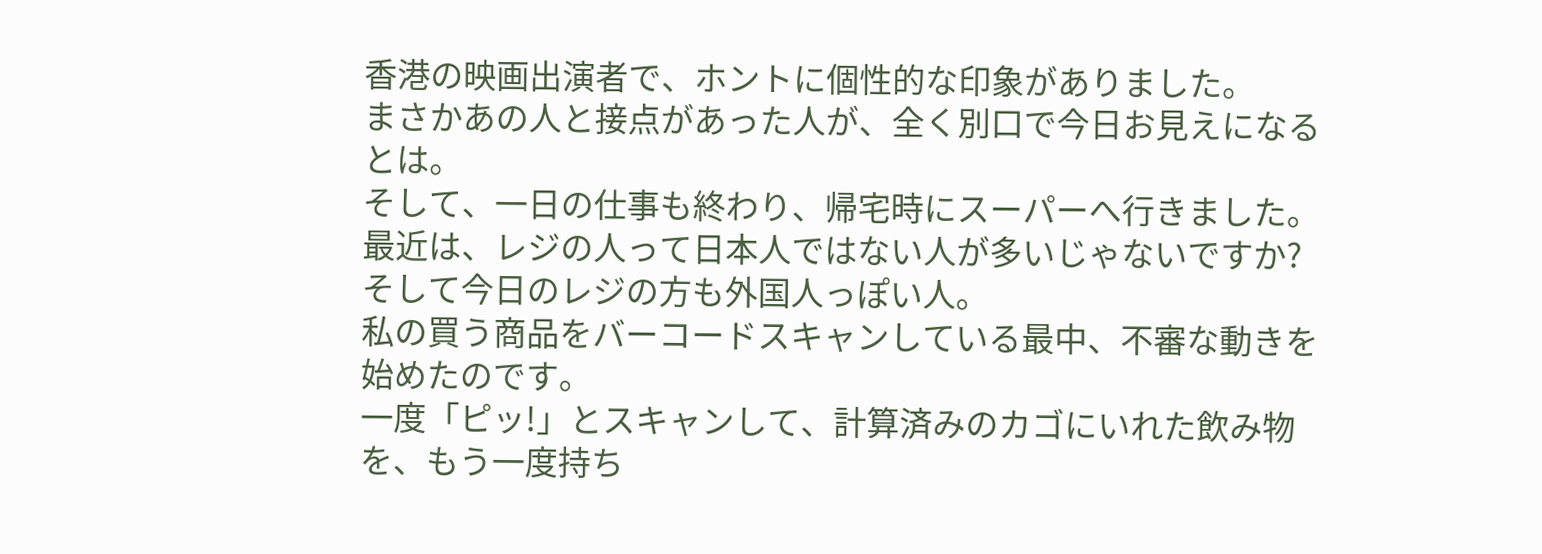香港の映画出演者で、ホントに個性的な印象がありました。
まさかあの人と接点があった人が、全く別口で今日お見えになるとは。
そして、一日の仕事も終わり、帰宅時にスーパーへ行きました。
最近は、レジの人って日本人ではない人が多いじゃないですか?
そして今日のレジの方も外国人っぽい人。
私の買う商品をバーコードスキャンしている最中、不審な動きを始めたのです。
一度「ピッ!」とスキャンして、計算済みのカゴにいれた飲み物を、もう一度持ち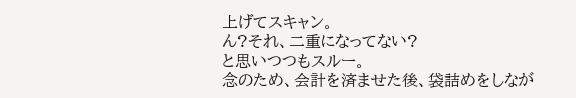上げてスキャン。
ん?それ、二重になってない?
と思いつつもスルー。
念のため、会計を済ませた後、袋詰めをしなが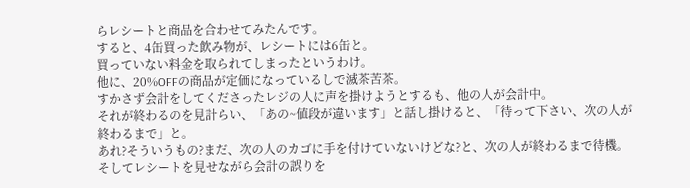らレシートと商品を合わせてみたんです。
すると、4缶買った飲み物が、レシートには6缶と。
買っていない料金を取られてしまったというわけ。
他に、20%OFFの商品が定価になっているしで滅茶苦茶。
すかさず会計をしてくださったレジの人に声を掛けようとするも、他の人が会計中。
それが終わるのを見計らい、「あの~値段が違います」と話し掛けると、「待って下さい、次の人が終わるまで」と。
あれ?そういうもの?まだ、次の人のカゴに手を付けていないけどな?と、次の人が終わるまで待機。そしてレシートを見せながら会計の誤りを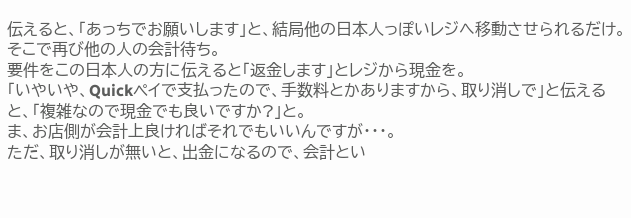伝えると、「あっちでお願いします」と、結局他の日本人っぽいレジへ移動させられるだけ。
そこで再び他の人の会計待ち。
要件をこの日本人の方に伝えると「返金します」とレジから現金を。
「いやいや、Quickペイで支払ったので、手数料とかありますから、取り消しで」と伝えると、「複雑なので現金でも良いですか?」と。
ま、お店側が会計上良ければそれでもいいんですが・・・。
ただ、取り消しが無いと、出金になるので、会計とい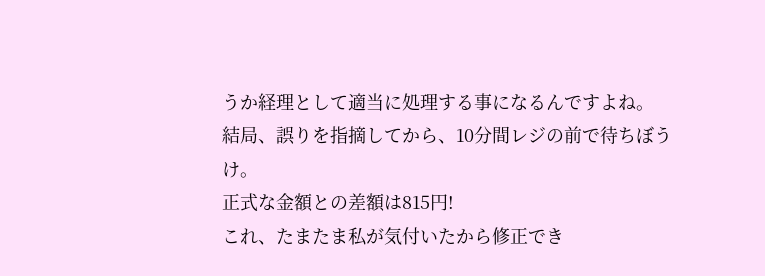うか経理として適当に処理する事になるんですよね。
結局、誤りを指摘してから、10分間レジの前で待ちぼうけ。
正式な金額との差額は815円!
これ、たまたま私が気付いたから修正でき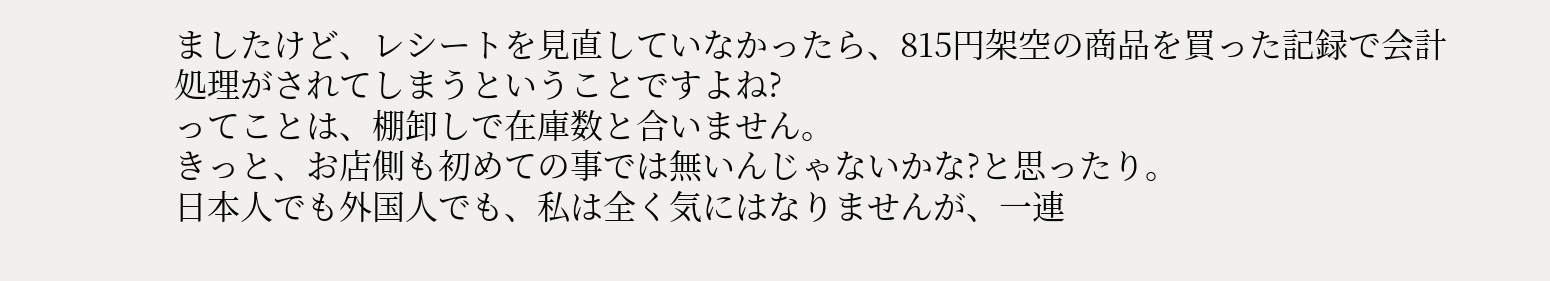ましたけど、レシートを見直していなかったら、815円架空の商品を買った記録で会計処理がされてしまうということですよね?
ってことは、棚卸しで在庫数と合いません。
きっと、お店側も初めての事では無いんじゃないかな?と思ったり。
日本人でも外国人でも、私は全く気にはなりませんが、一連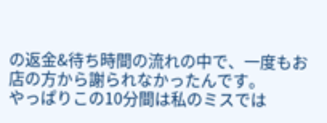の返金&待ち時間の流れの中で、一度もお店の方から謝られなかったんです。
やっぱりこの10分間は私のミスでは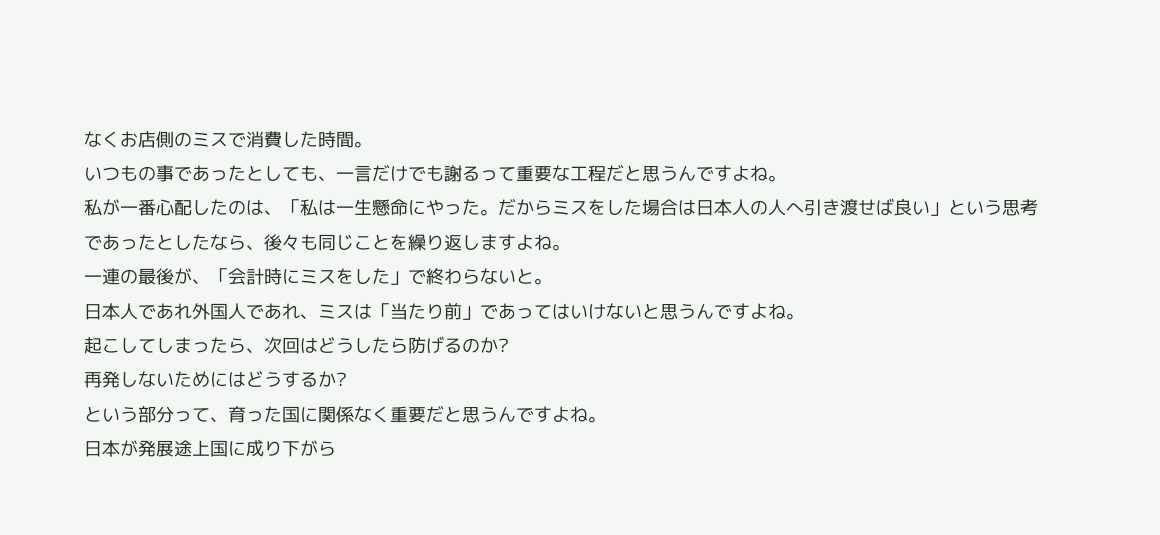なくお店側のミスで消費した時間。
いつもの事であったとしても、一言だけでも謝るって重要な工程だと思うんですよね。
私が一番心配したのは、「私は一生懸命にやった。だからミスをした場合は日本人の人へ引き渡せば良い」という思考であったとしたなら、後々も同じことを繰り返しますよね。
一連の最後が、「会計時にミスをした」で終わらないと。
日本人であれ外国人であれ、ミスは「当たり前」であってはいけないと思うんですよね。
起こしてしまったら、次回はどうしたら防げるのか?
再発しないためにはどうするか?
という部分って、育った国に関係なく重要だと思うんですよね。
日本が発展途上国に成り下がら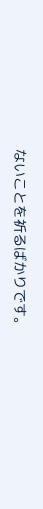ないことを祈るばかりです。